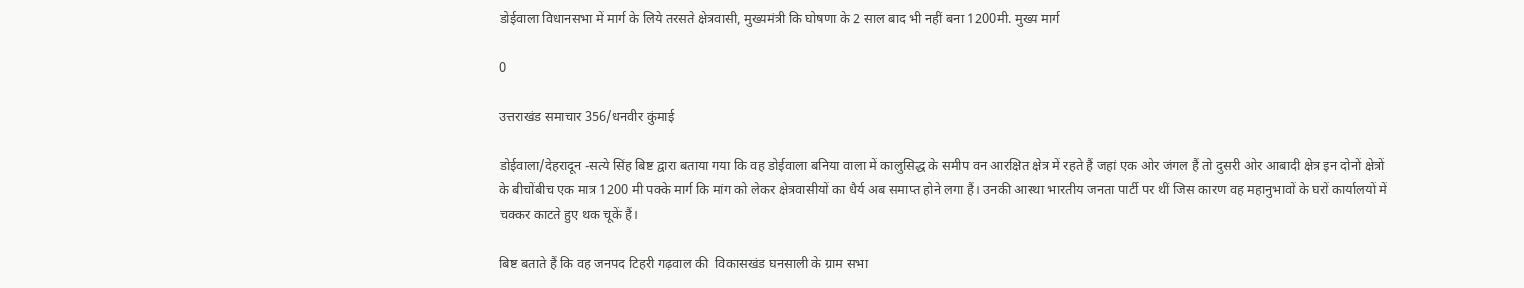डोईवाला विधानसभा में मार्ग के लिये तरसते क्षेत्रवासी, मुख्यमंत्री कि घोषणा के 2 साल बाद भी नहीं बना 1200मी. मुख्य मार्ग

0

उत्तराखंड समाचार 356/धनवीर कुंमाई

डोईवाला/देहरादून -सत्ये सिंह बिष्ट द्वारा बताया गया कि वह डोईवाला बनिया वाला में कालुसिद्ध के समीप वन आरक्षित क्षेत्र में रहते हैं जहां एक ओर जंगल हैं तो दुसरी ओर आबादी क्षेत्र इन दोनों क्षेत्रों के बीचोंबीच एक मात्र 1200 मी पक्के मार्ग कि मांग को लेकर क्षेत्रवासीयों का धैर्य अब समाप्त होने लगा हैं। उनकी आस्था भारतीय जनता पार्टी पर थीं जिस कारण वह महानुभावों के घरों कार्यालयों में चक्कर काटते हुए थक चूकें हैं।

बिष्ट बताते हैं कि वह जनपद टिहरी गढ़वाल की  विकासखंड घनसाली के ग्राम सभा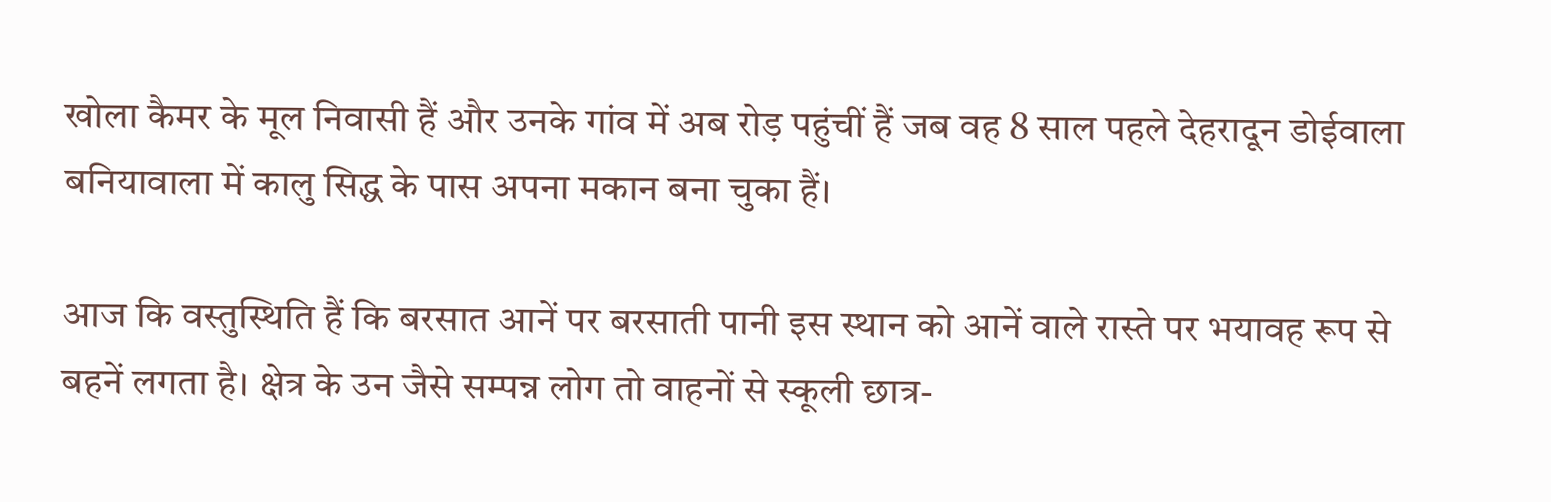खोला कैमर के मूल निवासी हैं और उनके गांव में अब रोड़ पहुंचीं हैं जब वह 8 साल पहले देहरादून डोईवाला बनियावाला में कालु सिद्ध के पास अपना मकान बना चुका हैं।

आज कि वस्तुस्थिति हैं कि बरसात आनें पर बरसाती पानी इस स्थान को आनें वाले रास्ते पर भयावह रूप से बहनें लगता है। क्षेत्र के उन जैसे सम्पन्न लोग तो वाहनों से स्कूली छात्र-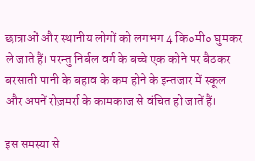छात्राओं और स्थानीय लोगों को लगभग 4 कि०मी० घुमकर ले जाते हैं। परन्तु निर्बल वर्ग के बच्चे एक कोने पर बैठकर बरसाती पानी के बहाव के कम होने के इन्तजार में स्कूल और अपनें रोज़मर्रा के कामकाज से वंचित हो जातें हैं।

इस समस्या से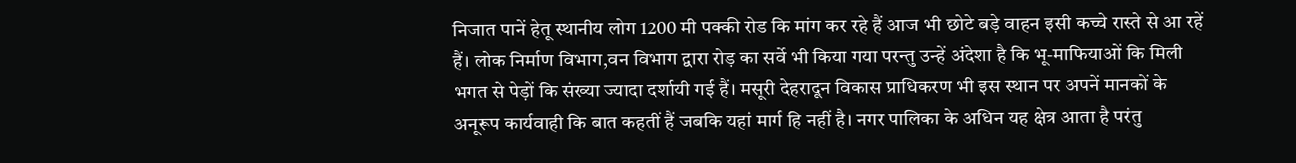निजात पानें हेतू स्थानीय लोग 1200 मी पक्की रोड कि मांग कर रहे हैं आज भी छोटे बड़े वाहन इसी कच्चे रास्ते से आ रहें हैं। लोक निर्माण विभाग,वन विभाग द्वारा रोड़ का सर्वे भी किया गया परन्तु उन्हें अंदेशा है कि भू-माफियाओं कि मिली भगत से पेड़ों कि संख्या ज्यादा दर्शायी गई हैं। मसूरी देहरादून विकास प्राधिकरण भी इस स्थान पर अपनें मानकों के अनूरूप कार्यवाही कि बात कहतीं हैं जबकि यहां मार्ग हि नहीं है। नगर पालिका के अधिन यह क्षेत्र आता है परंतु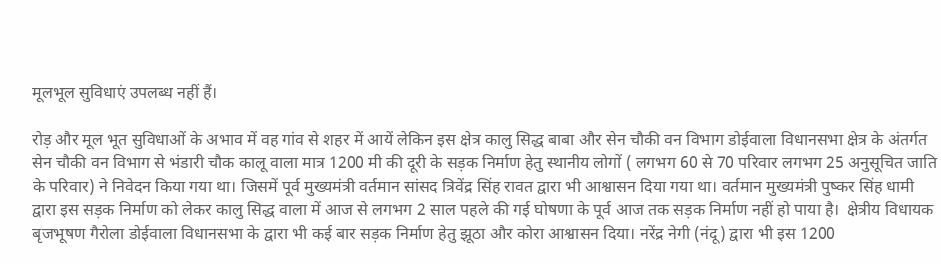मूलभूल सुविधाएं उपलब्ध नहीं हैं।

रोड़ और मूल भूत सुविधाओं के अभाव में वह गांव से शहर में आयें लेकिन इस क्षेत्र कालु सिद्ध बाबा और सेन चौकी वन विभाग डोईवाला विधानसभा क्षेत्र के अंतर्गत सेन चौकी वन विभाग से भंडारी चौक कालू वाला मात्र 1200 मी की दूरी के सड़क निर्माण हेतु स्थानीय लोगों ( लगभग 60 से 70 परिवार लगभग 25 अनुसूचित जाति के परिवार) ने निवेदन किया गया था। जिसमें पूर्व मुख्यमंत्री वर्तमान सांसद त्रिवेंद्र सिंह रावत द्वारा भी आश्वासन दिया गया था। वर्तमान मुख्यमंत्री पुष्कर सिंह धामी द्वारा इस सड़क निर्माण को लेकर कालु सिद्ध वाला में आज से लगभग 2 साल पहले की गई घोषणा के पूर्व आज तक सड़क निर्माण नहीं हो पाया है।  क्षेत्रीय विधायक बृजभूषण गैरोला डोईवाला विधानसभा के द्वारा भी कई बार सड़क निर्माण हेतु झूठा और कोरा आश्वासन दिया। नरेंद्र नेगी (नंदू) द्वारा भी इस 1200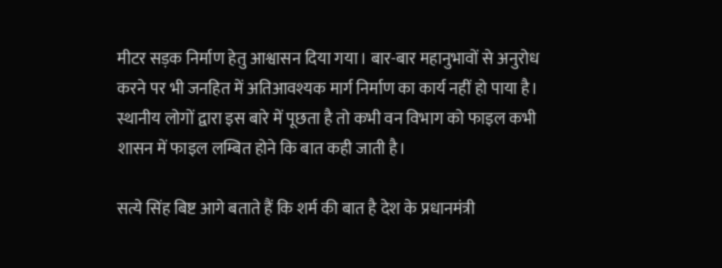मीटर सड़क निर्माण हेतु आश्वासन दिया गया। बार-बार महानुभावों से अनुरोध करने पर भी जनहित में अतिआवश्यक मार्ग निर्माण का कार्य नहीं हो पाया है। स्थानीय लोगों द्वारा इस बारे में पूछता है तो कभी वन विभाग को फाइल कभी शासन में फाइल लम्बित होने कि बात कही जाती है।

सत्ये सिंह बिष्ट आगे बताते हैं कि शर्म की बात है देश के प्रधानमंत्री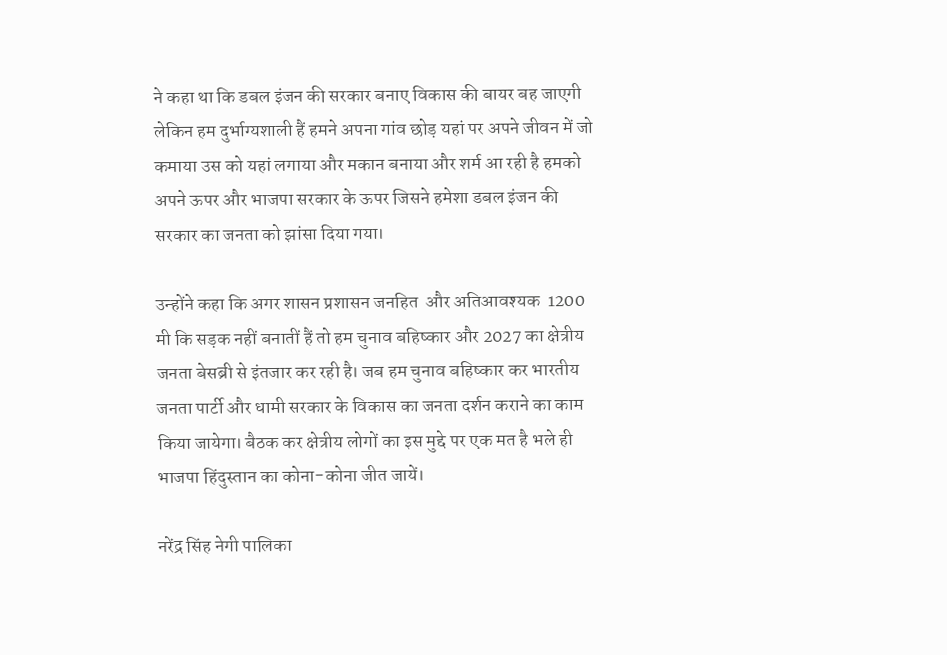ने कहा था कि डबल इंजन की सरकार बनाए विकास की बायर बह जाएगी लेकिन हम दुर्भाग्यशाली हैं हमने अपना गांव छोड़ यहां पर अपने जीवन में जो कमाया उस को यहां लगाया और मकान बनाया और शर्म आ रही है हमको अपने ऊपर और भाजपा सरकार के ऊपर जिसने हमेशा डबल इंजन की सरकार का जनता को झांसा दिया गया।

उन्होंने कहा कि अगर शासन प्रशासन जनहित  और अतिआवश्यक  1200 मी कि सड़क नहीं बनातीं हैं तो हम चुनाव बहिष्कार और 2027 का क्षेत्रीय जनता बेसब्री से इंतजार कर रही है। जब हम चुनाव बहिष्कार कर भारतीय जनता पार्टी और धामी सरकार के विकास का जनता दर्शन कराने का काम किया जायेगा। बैठक कर क्षेत्रीय लोगों का इस मुद्दे पर एक मत है भले ही भाजपा हिंदुस्तान का कोना-कोना जीत जायें।

नरेंद्र सिंह नेगी पालिका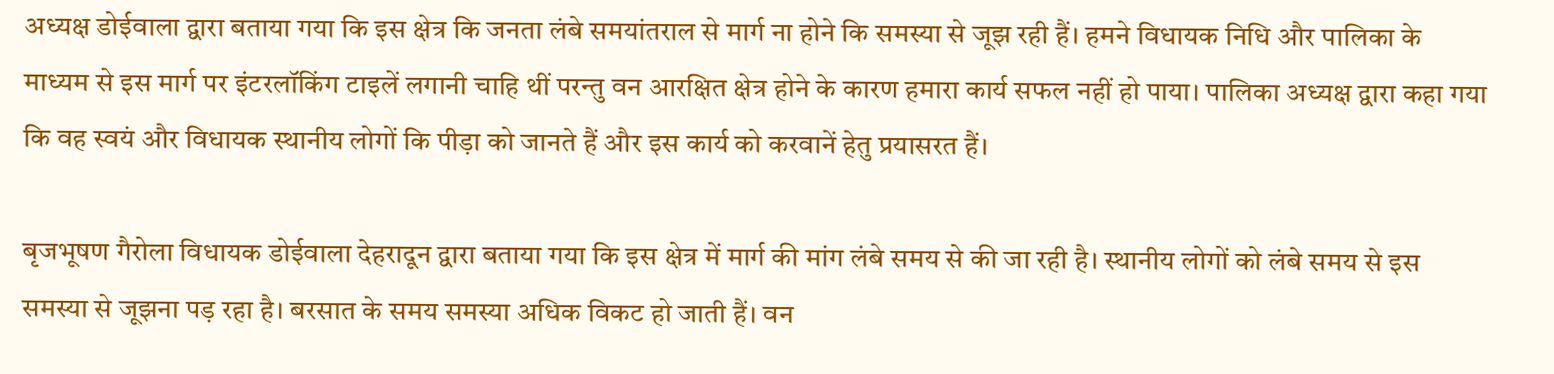अध्यक्ष डोईवाला द्वारा बताया गया कि इस क्षेत्र कि जनता लंबे समयांतराल से मार्ग ना होने कि समस्या से जूझ रही हैं। हमने विधायक निधि और पालिका के माध्यम से इस मार्ग पर इंटरलॉकिंग टाइलें लगानी चाहि थीं परन्तु वन आरक्षित क्षेत्र होने के कारण हमारा कार्य सफल नहीं हो पाया। पालिका अध्यक्ष द्वारा कहा गया कि वह स्वयं और विधायक स्थानीय लोगों कि पीड़ा को जानते हैं और इस कार्य को करवानें हेतु प्रयासरत हैं।

बृजभूषण गैरोला विधायक डोईवाला देहरादून द्वारा बताया गया कि इस क्षेत्र में मार्ग की मांग लंबे समय से की जा रही है। स्थानीय लोगों को लंबे समय से इस समस्या से जूझना पड़ रहा है। बरसात के समय समस्या अधिक विकट हो जाती हैं। वन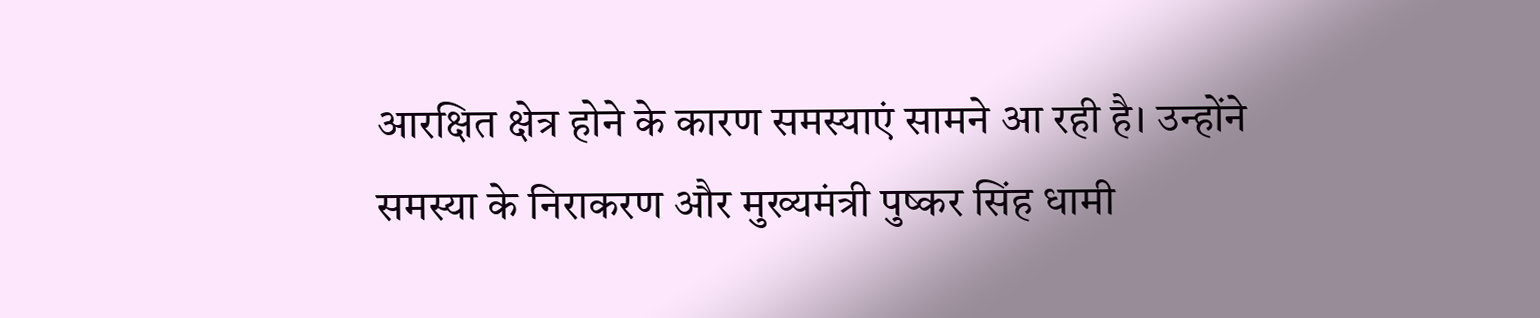आरक्षित क्षेत्र होने के कारण समस्याएं सामने आ रही है। उन्होंने समस्या के निराकरण और मुख्यमंत्री पुष्कर सिंह धामी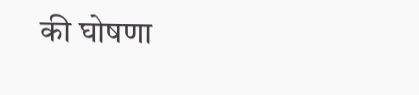की घोषणा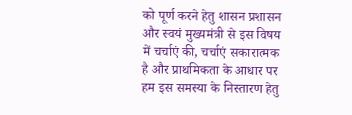को पूर्ण करने हेतु शासन प्रशासन और स्वयं मुख्यमंत्री से इस विषय में चर्चाएं की, चर्चाएं सकारात्मक है और प्राथमिकता के आधार पर हम इस समस्या के निस्तारण हेतु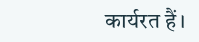कार्यरत हैं।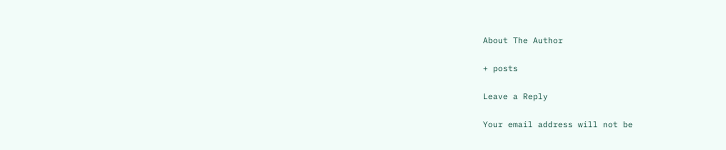About The Author

+ posts

Leave a Reply

Your email address will not be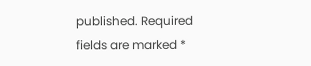published. Required fields are marked *